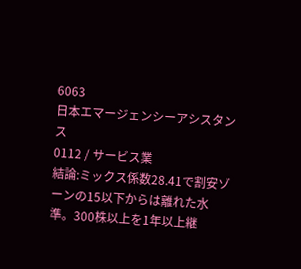6063
日本エマージェンシーアシスタンス
0112 / サービス業
結論:ミックス係数28.41で割安ゾーンの15以下からは離れた水準。300株以上を1年以上継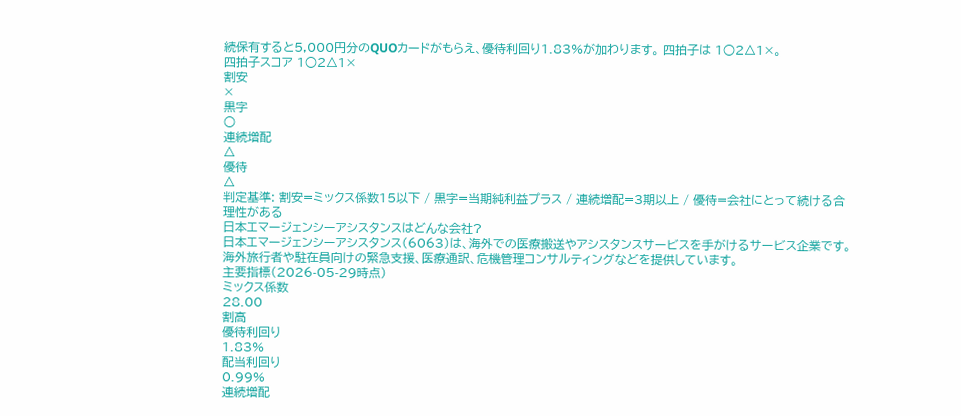続保有すると5,000円分のQUOカードがもらえ、優待利回り1.83%が加わります。 四拍子は 1○2△1×。
四拍子スコア 1○2△1×
割安
×
黒字
○
連続増配
△
優待
△
判定基準: 割安=ミックス係数15以下 / 黒字=当期純利益プラス / 連続増配=3期以上 / 優待=会社にとって続ける合理性がある
日本エマージェンシーアシスタンスはどんな会社?
日本エマージェンシーアシスタンス(6063)は、海外での医療搬送やアシスタンスサービスを手がけるサービス企業です。海外旅行者や駐在員向けの緊急支援、医療通訳、危機管理コンサルティングなどを提供しています。
主要指標(2026-05-29時点)
ミックス係数
28.00
割高
優待利回り
1.83%
配当利回り
0.99%
連続増配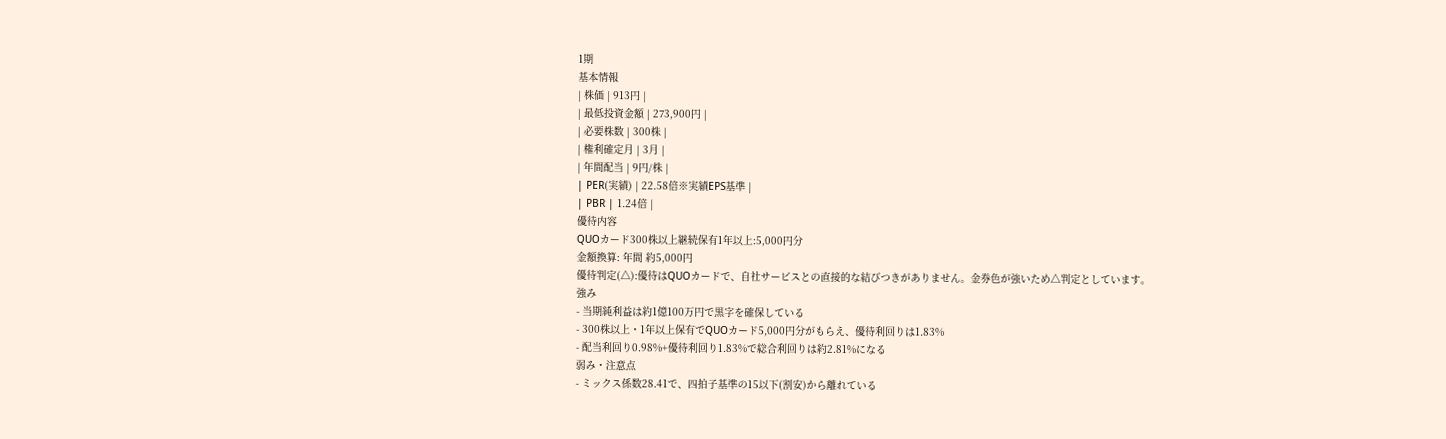1期
基本情報
| 株価 | 913円 |
| 最低投資金額 | 273,900円 |
| 必要株数 | 300株 |
| 権利確定月 | 3月 |
| 年間配当 | 9円/株 |
| PER(実績) | 22.58倍※実績EPS基準 |
| PBR | 1.24倍 |
優待内容
QUOカード300株以上継続保有1年以上:5,000円分
金額換算: 年間 約5,000円
優待判定(△):優待はQUOカードで、自社サービスとの直接的な結びつきがありません。金券色が強いため△判定としています。
強み
- 当期純利益は約1億100万円で黒字を確保している
- 300株以上・1年以上保有でQUOカード5,000円分がもらえ、優待利回りは1.83%
- 配当利回り0.98%+優待利回り1.83%で総合利回りは約2.81%になる
弱み・注意点
- ミックス係数28.41で、四拍子基準の15以下(割安)から離れている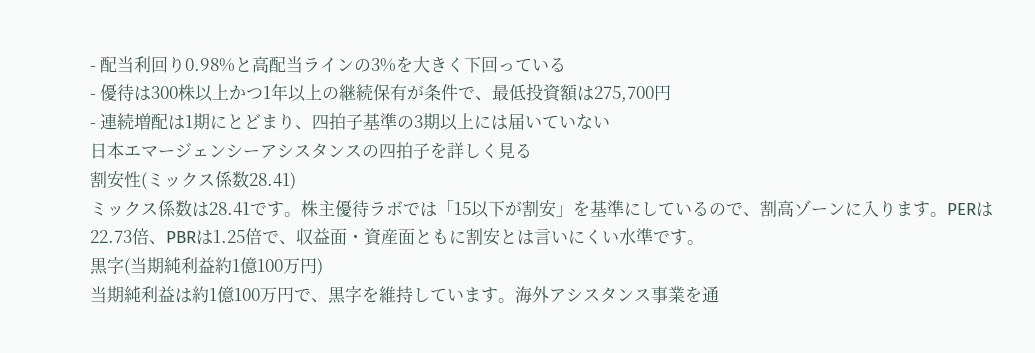- 配当利回り0.98%と高配当ラインの3%を大きく下回っている
- 優待は300株以上かつ1年以上の継続保有が条件で、最低投資額は275,700円
- 連続増配は1期にとどまり、四拍子基準の3期以上には届いていない
日本エマージェンシーアシスタンスの四拍子を詳しく見る
割安性(ミックス係数28.41)
ミックス係数は28.41です。株主優待ラボでは「15以下が割安」を基準にしているので、割高ゾーンに入ります。PERは22.73倍、PBRは1.25倍で、収益面・資産面ともに割安とは言いにくい水準です。
黒字(当期純利益約1億100万円)
当期純利益は約1億100万円で、黒字を維持しています。海外アシスタンス事業を通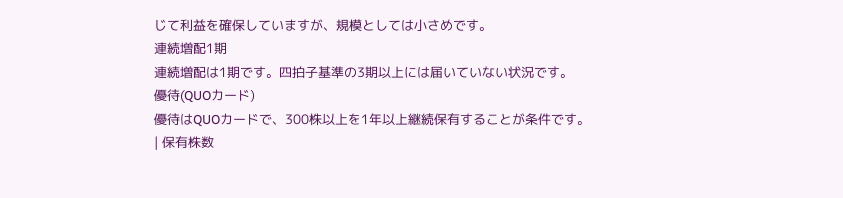じて利益を確保していますが、規模としては小さめです。
連続増配1期
連続増配は1期です。四拍子基準の3期以上には届いていない状況です。
優待(QUOカード)
優待はQUOカードで、300株以上を1年以上継続保有することが条件です。
| 保有株数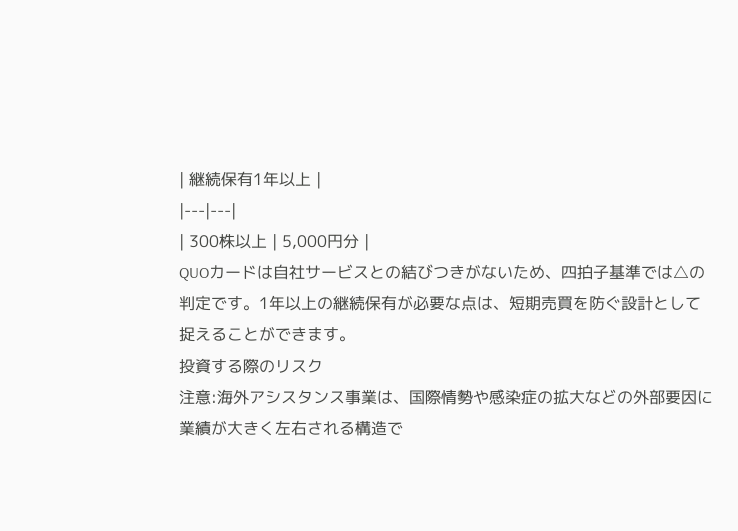| 継続保有1年以上 |
|---|---|
| 300株以上 | 5,000円分 |
QUOカードは自社サービスとの結びつきがないため、四拍子基準では△の判定です。1年以上の継続保有が必要な点は、短期売買を防ぐ設計として捉えることができます。
投資する際のリスク
注意:海外アシスタンス事業は、国際情勢や感染症の拡大などの外部要因に業績が大きく左右される構造で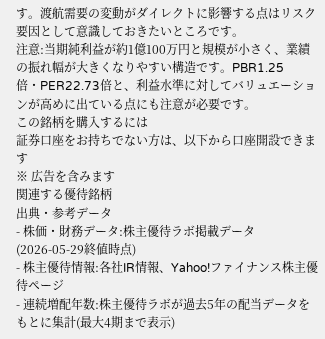す。渡航需要の変動がダイレクトに影響する点はリスク要因として意識しておきたいところです。
注意:当期純利益が約1億100万円と規模が小さく、業績の振れ幅が大きくなりやすい構造です。PBR1.25倍・PER22.73倍と、利益水準に対してバリュエーションが高めに出ている点にも注意が必要です。
この銘柄を購入するには
証券口座をお持ちでない方は、以下から口座開設できます
※ 広告を含みます
関連する優待銘柄
出典・参考データ
- 株価・財務データ:株主優待ラボ掲載データ(2026-05-29終値時点)
- 株主優待情報:各社IR情報、Yahoo!ファイナンス株主優待ページ
- 連続増配年数:株主優待ラボが過去5年の配当データをもとに集計(最大4期まで表示)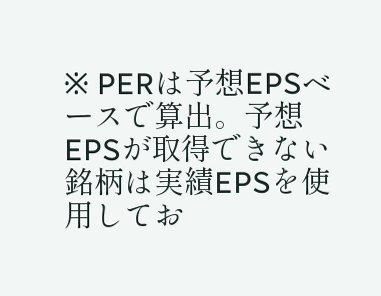※ PERは予想EPSベースで算出。予想EPSが取得できない銘柄は実績EPSを使用してお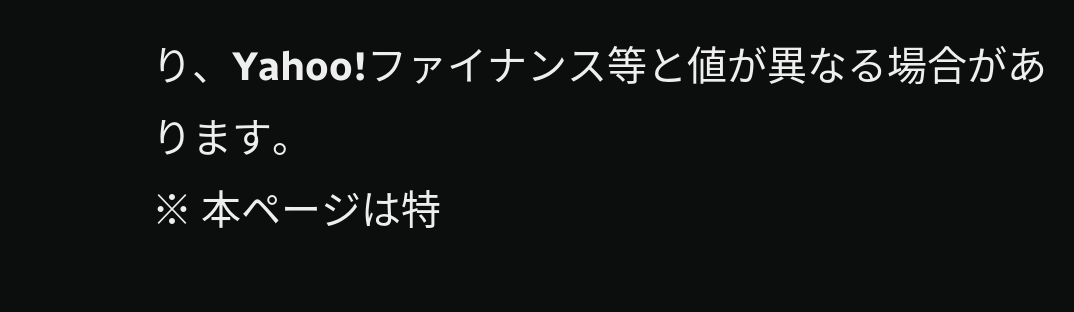り、Yahoo!ファイナンス等と値が異なる場合があります。
※ 本ページは特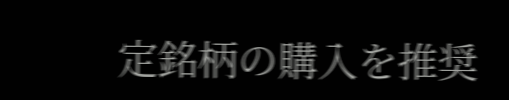定銘柄の購入を推奨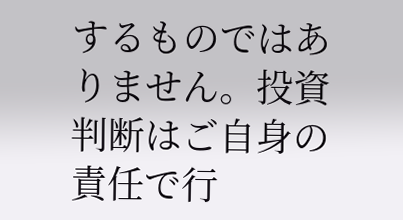するものではありません。投資判断はご自身の責任で行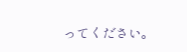ってください。